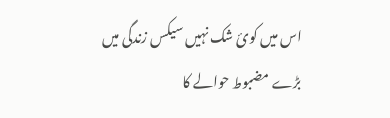اس میں کوئ شک نہیں سیکس زندگی میں بڑے مضبوط حوالے کا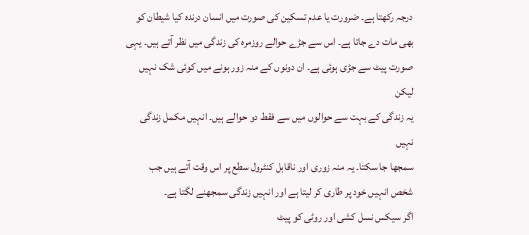درجہ رکھتا ہے۔ ضرورت یا عدم تسکین کی صورت میں انسان درندہ کیا شیطان کو
بھی مات دے جاتا ہے۔ اس سے جڑے حوالے روزمرہ کی زندگی میں نظر آتے ہیں۔ یہی
صورت پیٹ سے جڑی ہوئی ہے۔ ان دونوں کے منہ زور ہونے میں کوئی شک نہیں لیکن
یہ زندگی کے بہت سے حوالوں میں سے فقط دو حوالے ہیں۔ انہیں مکمل زندگی نہیں
سمجھا جا سکتا۔ یہ منہ زوری اور ناقابل کنٹرول سطع پر اس وقت آتے ہیں جب
شخص انہیں خود پر طاری کر لیتا ہے اور انہیں زندگی سمجھنے لگتا ہے۔
اگر سیکس نسل کشی اور روٹی کو پیٹ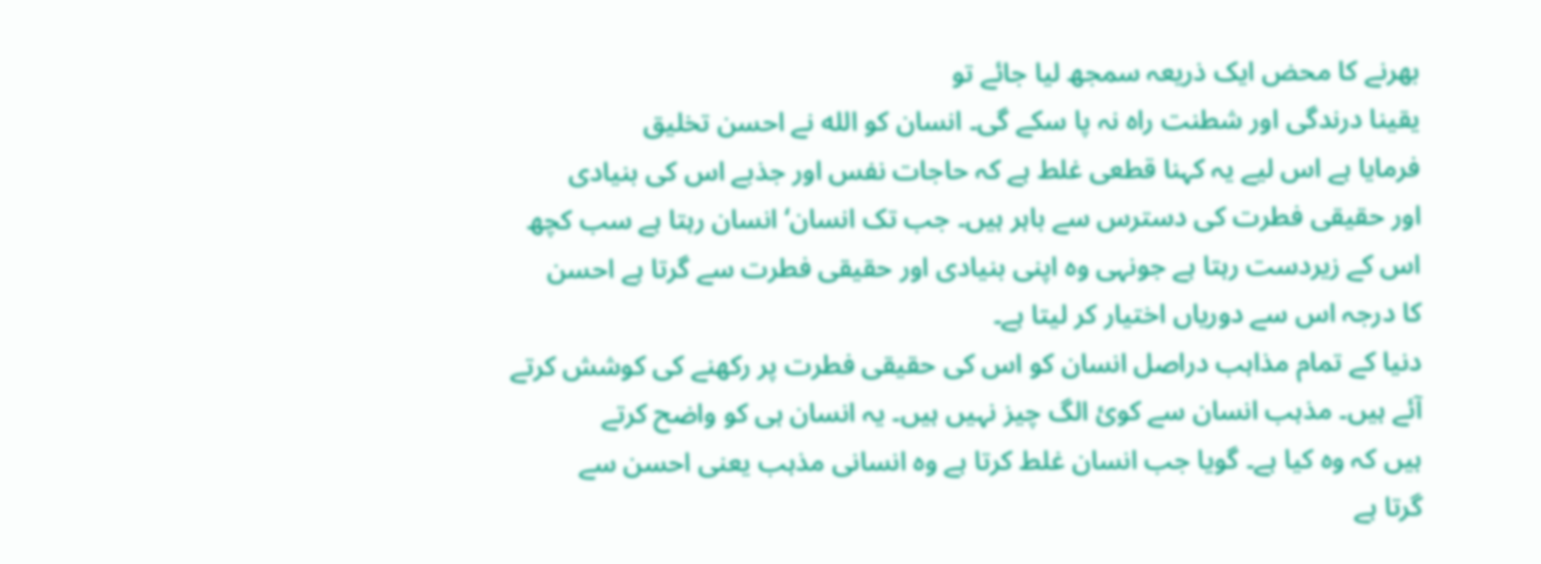بھرنے کا محض ایک ذریعہ سمجھ لیا جائے تو
یقینا درندگی اور شطنت راہ نہ پا سکے گی۔ انسان کو الله نے احسن تخلیق
فرمایا ہے اس لیے یہ کہنا قطعی غلط ہے کہ حاجات نفس اور جذبے اس کی بنیادی
اور حقیقی فطرت کی دسترس سے باہر ہیں۔ جب تک انسان‘ انسان رہتا ہے سب کچھ
اس کے زیردست رہتا ہے جونہی وہ اپنی بنیادی اور حقیقی فطرت سے گرتا ہے احسن
کا درجہ اس سے دوریاں اختیار کر لیتا ہے۔
دنیا کے تمام مذاہب دراصل انسان کو اس کی حقیقی فطرت پر رکھنے کی کوشش کرتے
آئے ہیں۔ مذہب انسان سے کوئ الگ چیز نہیں ہیں۔ یہ انسان ہی کو واضح کرتے
ہیں کہ وہ کیا ہے۔ گویا جب انسان غلط کرتا ہے وہ انسانی مذہب یعنی احسن سے
گرتا ہے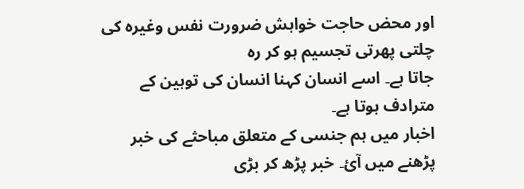اور محض حاجت خواہش ضرورت نفس وغیرہ کی چلتی پھرتی تجسیم ہو کر رہ
جاتا ہے۔ اسے انسان کہنا انسان کی توہین کے مترادف ہوتا ہے۔
اخبار میں ہم جنسی کے متعلق مباحثے کی خبر پڑھنے میں آئ۔ خبر پڑھ کر بڑی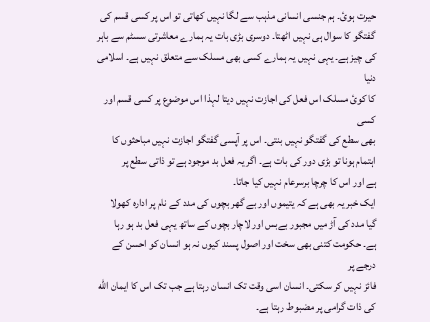حیرت ہوئ۔ ہم جنسی انسانی مذہب سے لگا نہیں کھاتی تو اس پر کسی قسم کی
گفتگو کا سوال ہی نہیں اٹھتا۔ دوسری بڑی بات یہ ہمارے معاشرتی سسٹم سے باہر
کی چیز ہے۔ یہی نہیں یہ ہمارے کسی بھی مسلک سے متعلق نہیں ہے۔ اسلامی دنیا
کا کوئ مسلک اس فعل کی اجازت نہیں دیتا لہذا اس موضوع پر کسی قسم اور کسی
بھی سطع کی گفتگو نہیں بنتی۔ اس پر آپسی گفتگو اجازت نہیں مباحثوں کا
اہتمام ہونا تو بڑی دور کی بات ہے۔ اگر یہ فعل بد موجود ہے تو ذاتی سطع پر
ہے اور اس کا چرچا برسرعام نہیں کیا جاتا۔
ایک خبر یہ بھی ہے کہ یتیموں اور بے گھر بچوں کی مدد کے نام پر ادارہ کھولا
گیا مدد کی آڑ میں مجبور بےبس اور لاچار بچوں کے ساتھ یہی فعل بد ہو رہا
ہے۔ حکومت کتنی بھی سخت اور اصول پسند کیوں نہ ہو انسان کو احسن کے درجے پر
فائز نہیں کر سکتی۔ انسان اسی وقت تک انسان رہتا ہے جب تک اس کا ایمان الله
کی ذات گرامی پر مضبوط رہتا ہے۔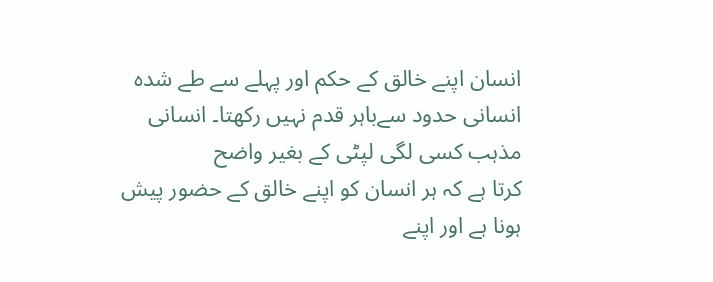انسان اپنے خالق کے حکم اور پہلے سے طے شدہ
انسانی حدود سےباہر قدم نہیں رکھتا۔ انسانی مذہب کسی لگی لپٹی کے بغیر واضح
کرتا ہے کہ ہر انسان کو اپنے خالق کے حضور پیش ہونا ہے اور اپنے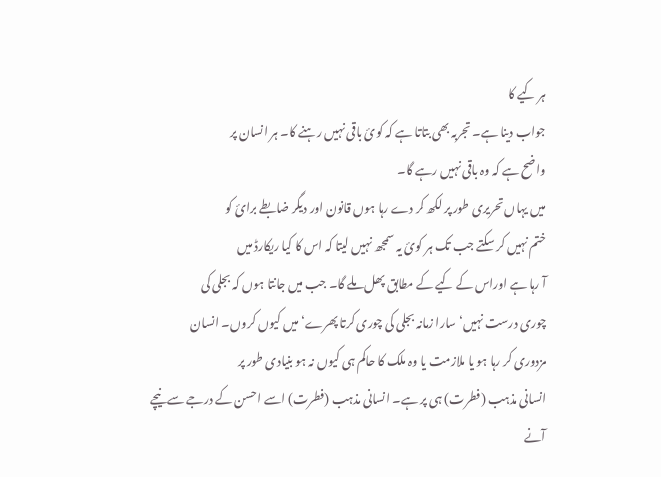ہر کیے کا
جواب دینا ہے۔ تجربہ بھی بتاتا ہے کہ کوئ باقی نہیں رہنے کا۔ ہر انسان پر
واضح ہے کہ وہ باقی نہیں رہے گا۔
میں یہاں تحریری طور پر لکھ کر دے رہا ہوں قانون اور دیگر ضابطے برائ کو
ختم نہیں کر سکتے جب تک ہر کوئ یہ سمجھ نہیں لیتا کہ اس کا کیا ریکارڈ میں
آ رہا ہے اوراس کے کیے کے مطابق پھل ملے گا۔ جب میں جانتا ہوں کہ بجلی کی
چوری درست نہیں‘ سارا زمانہ بجلی کی چوری کرتا پھرے‘ میں کیوں کروں۔ انسان
مزدوری کر رہا ہو یا ملازمت یا وہ ملک کا حاکم ہی کیوں نہ ہو بنیادی طور پر
انسانی مذہب (فطرت) ہی پر ہے۔ انسانی مذہب (فطرت) اسے احسن کے درجے سےنیچے
آنے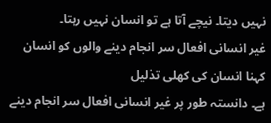نہیں دیتا۔ نیچے آتا ہے تو انسان نہیں رہتا۔
غیر انسانی افعال سر انجام دینے والوں کو انسان کہنا انسان کی کھلی تذلیل
ہے۔ دانستہ طور پر غیر انسانی افعال سر انجام دینے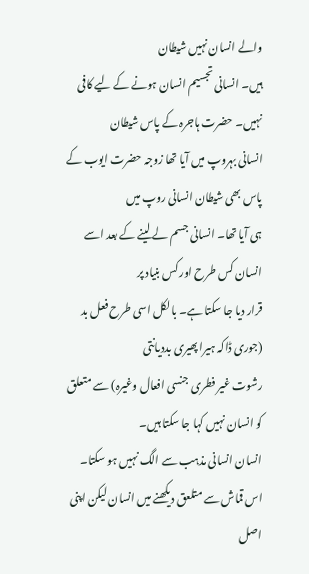والے انسان نہیں شیطان
ہیں۔ انسانی تجسیم انسان ہونے کے لیے کافی نہیں۔ حضرت ہاجرہ کے پاس شیطان
انسانی بہروپ میں آیا تھا زوجہ حضرت ایوب کے پاس بھی شیطان انسانی روپ میں
ہی آیا تھا۔ انسانی جسم لے لینے کے بعد اسے انسان کس طرح اور کس بنیاد پر
قرار دیا جا سکتا ہے۔ بالکل اسی طرح فعل بد (جوری ڈاکہ ہیرا پھیری بددیانتی
رشوت غیر فطری جنسی افعال وغیرہ) سے متعلق کو انسان نہیں کہا جا سکتا ہیں۔
انسان انسانی مذہب سے الگ نہیں ہو سکتا۔
اس قماش سے متلعق دیکھنے میں انسان لیکن اپنی اصل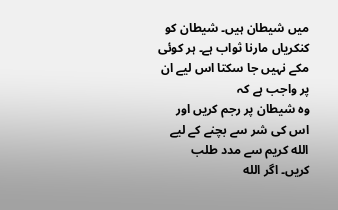میں شیطان ہیں۔ شیطان کو
کنکریاں مارنا ثواب ہے۔ ہر کوئی مکے نہیں جا سکتا اس لیے ان پر واجب ہے کہ
وہ شیطان پر رجم کریں اور اس کی شر سے بچنے کے لیے الله کریم سے مدد طلب
کریں۔ اگر الله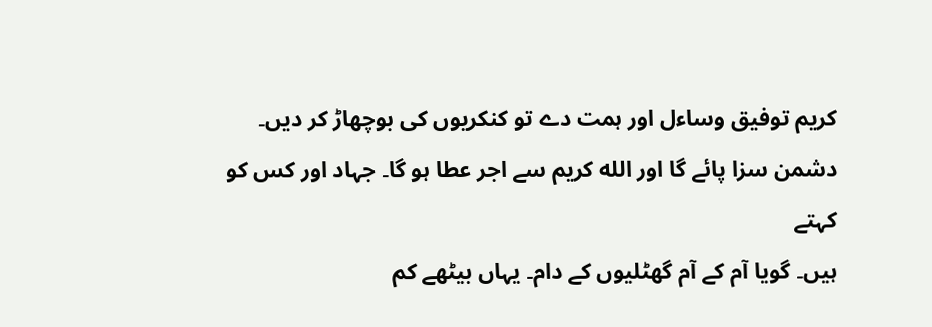کریم توفیق وساءل اور ہمت دے تو کنکریوں کی بوچھاڑ کر دیں۔
دشمن سزا پائے گا اور الله کریم سے اجر عطا ہو گا۔ جہاد اور کس کو کہتے
ہیں۔ گویا آم کے آم گھٹلیوں کے دام۔ یہاں بیٹھے کم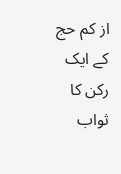از کم حج کے ایک رکن کا
ثواب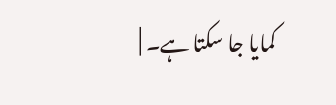کمایا جا سکتا ہے۔ |